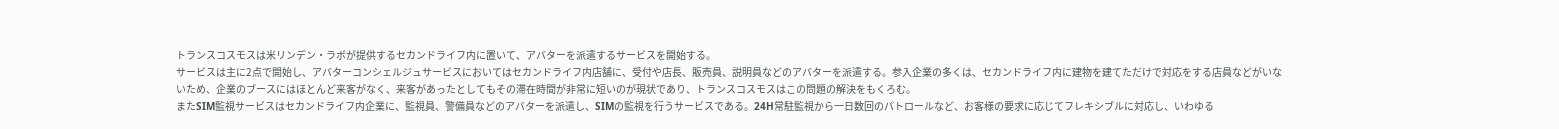トランスコスモスは米リンデン・ラボが提供するセカンドライフ内に置いて、アバターを派遣するサービスを開始する。
サービスは主に2点で開始し、アバターコンシェルジュサービスにおいてはセカンドライフ内店舗に、受付や店長、販売員、説明員などのアバターを派遣する。参入企業の多くは、セカンドライフ内に建物を建てただけで対応をする店員などがいないため、企業のブースにはほとんど来客がなく、来客があったとしてもその滞在時間が非常に短いのが現状であり、トランスコスモスはこの問題の解決をもくろむ。
またSIM監視サービスはセカンドライフ内企業に、監視員、警備員などのアバターを派遣し、SIMの監視を行うサービスである。24H常駐監視から一日数回のパトロールなど、お客様の要求に応じてフレキシブルに対応し、いわゆる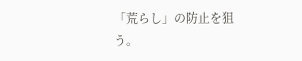「荒らし」の防止を狙う。